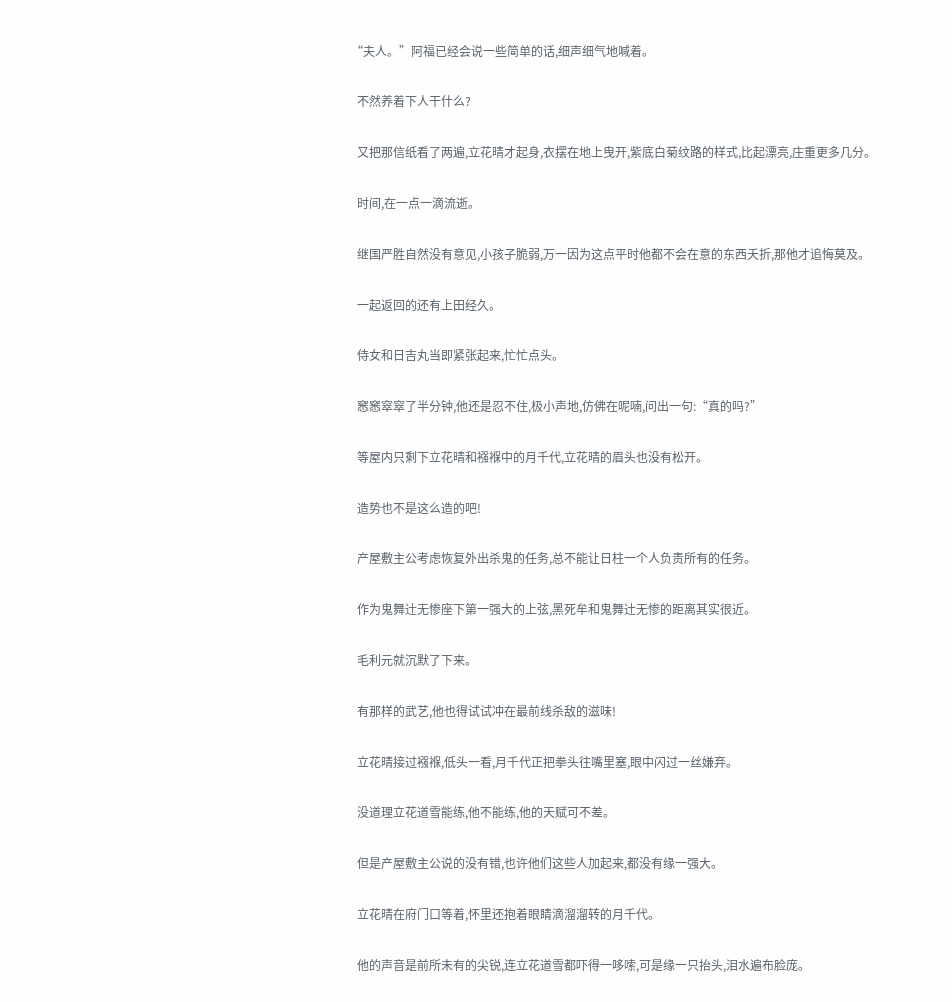“夫人。”阿福已经会说一些简单的话,细声细气地喊着。

  不然养着下人干什么?

  又把那信纸看了两遍,立花晴才起身,衣摆在地上曳开,紫底白菊纹路的样式,比起漂亮,庄重更多几分。

  时间,在一点一滴流逝。

  继国严胜自然没有意见,小孩子脆弱,万一因为这点平时他都不会在意的东西夭折,那他才追悔莫及。

  一起返回的还有上田经久。

  侍女和日吉丸当即紧张起来,忙忙点头。

  窸窸窣窣了半分钟,他还是忍不住,极小声地,仿佛在呢喃,问出一句:“真的吗?”

  等屋内只剩下立花晴和襁褓中的月千代,立花晴的眉头也没有松开。

  造势也不是这么造的吧!

  产屋敷主公考虑恢复外出杀鬼的任务,总不能让日柱一个人负责所有的任务。

  作为鬼舞辻无惨座下第一强大的上弦,黑死牟和鬼舞辻无惨的距离其实很近。

  毛利元就沉默了下来。

  有那样的武艺,他也得试试冲在最前线杀敌的滋味!

  立花晴接过襁褓,低头一看,月千代正把拳头往嘴里塞,眼中闪过一丝嫌弃。

  没道理立花道雪能练,他不能练,他的天赋可不差。

  但是产屋敷主公说的没有错,也许他们这些人加起来,都没有缘一强大。

  立花晴在府门口等着,怀里还抱着眼睛滴溜溜转的月千代。

  他的声音是前所未有的尖锐,连立花道雪都吓得一哆嗦,可是缘一只抬头,泪水遍布脸庞。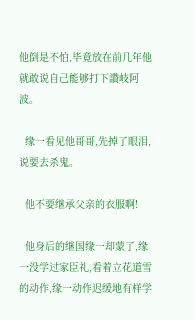他倒是不怕,毕竟放在前几年他就敢说自己能够打下讚岐阿波。

  缘一看见他哥哥,先掉了眼泪,说要去杀鬼。

  他不要继承父亲的衣服啊!

  他身后的继国缘一却蒙了,缘一没学过家臣礼,看着立花道雪的动作,缘一动作迟缓地有样学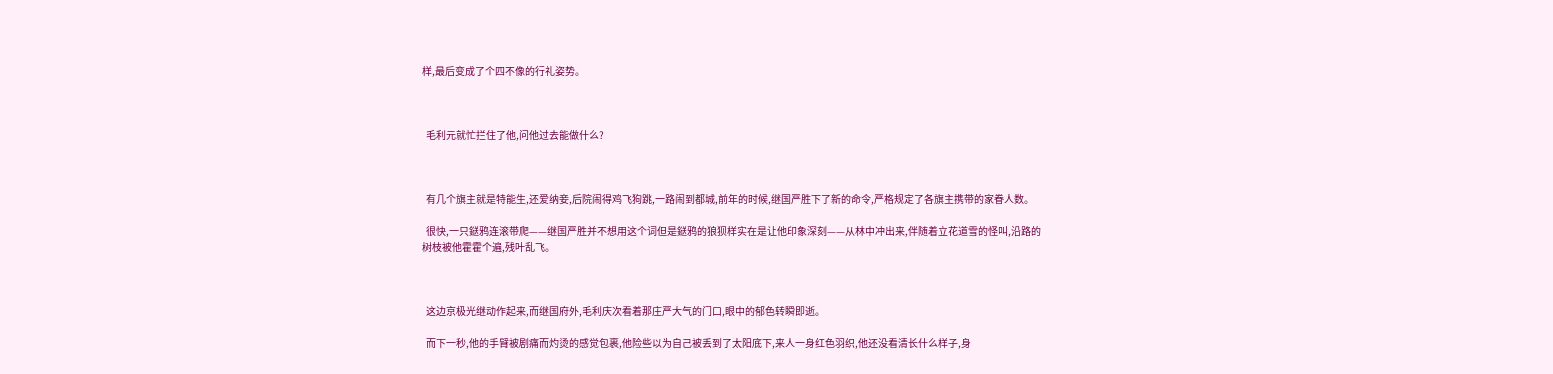样,最后变成了个四不像的行礼姿势。



  毛利元就忙拦住了他,问他过去能做什么?



  有几个旗主就是特能生,还爱纳妾,后院闹得鸡飞狗跳,一路闹到都城,前年的时候,继国严胜下了新的命令,严格规定了各旗主携带的家眷人数。

  很快,一只鎹鸦连滚带爬——继国严胜并不想用这个词但是鎹鸦的狼狈样实在是让他印象深刻——从林中冲出来,伴随着立花道雪的怪叫,沿路的树枝被他霍霍个遍,残叶乱飞。



  这边京极光继动作起来,而继国府外,毛利庆次看着那庄严大气的门口,眼中的郁色转瞬即逝。

  而下一秒,他的手臂被剧痛而灼烫的感觉包裹,他险些以为自己被丢到了太阳底下,来人一身红色羽织,他还没看清长什么样子,身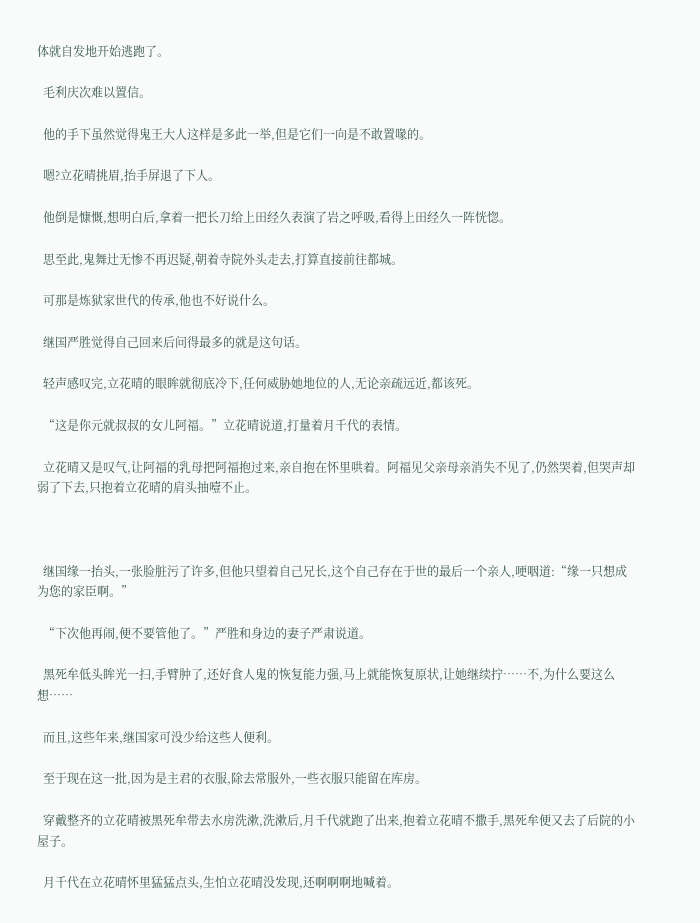体就自发地开始逃跑了。

  毛利庆次难以置信。

  他的手下虽然觉得鬼王大人这样是多此一举,但是它们一向是不敢置喙的。

  嗯?立花晴挑眉,抬手屏退了下人。

  他倒是慷慨,想明白后,拿着一把长刀给上田经久表演了岩之呼吸,看得上田经久一阵恍惚。

  思至此,鬼舞辻无惨不再迟疑,朝着寺院外头走去,打算直接前往都城。

  可那是炼狱家世代的传承,他也不好说什么。

  继国严胜觉得自己回来后问得最多的就是这句话。

  轻声感叹完,立花晴的眼眸就彻底冷下,任何威胁她地位的人,无论亲疏远近,都该死。

  “这是你元就叔叔的女儿阿福。”立花晴说道,打量着月千代的表情。

  立花晴又是叹气,让阿福的乳母把阿福抱过来,亲自抱在怀里哄着。阿福见父亲母亲消失不见了,仍然哭着,但哭声却弱了下去,只抱着立花晴的肩头抽噎不止。



  继国缘一抬头,一张脸脏污了许多,但他只望着自己兄长,这个自己存在于世的最后一个亲人,哽咽道:“缘一只想成为您的家臣啊。”

  “下次他再闹,便不要管他了。”严胜和身边的妻子严肃说道。

  黑死牟低头眸光一扫,手臂肿了,还好食人鬼的恢复能力强,马上就能恢复原状,让她继续拧……不,为什么要这么想……

  而且,这些年来,继国家可没少给这些人便利。

  至于现在这一批,因为是主君的衣服,除去常服外,一些衣服只能留在库房。

  穿戴整齐的立花晴被黑死牟带去水房洗漱,洗漱后,月千代就跑了出来,抱着立花晴不撒手,黑死牟便又去了后院的小屋子。

  月千代在立花晴怀里猛猛点头,生怕立花晴没发现,还啊啊啊地喊着。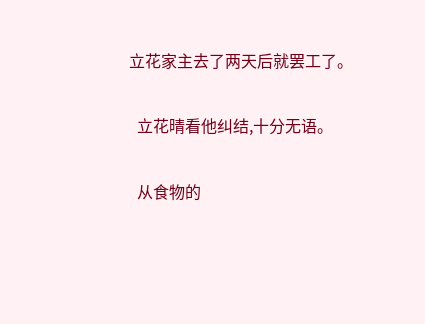立花家主去了两天后就罢工了。

  立花晴看他纠结,十分无语。

  从食物的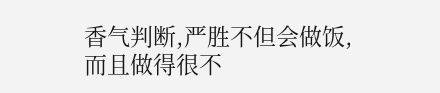香气判断,严胜不但会做饭,而且做得很不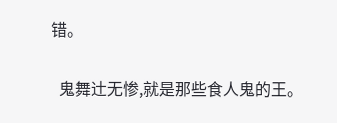错。

  鬼舞辻无惨,就是那些食人鬼的王。